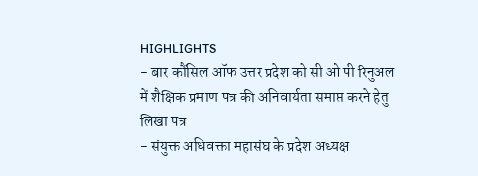HIGHLIGHTS
- बार कौंसिल ऑफ उत्तर प्रदेश को सी ओ पी रिनुअल में शैक्षिक प्रमाण पत्र की अनिवार्यता समाप्त करने हेतु लिखा पत्र
- संयुक्त अधिवक्ता महासंघ के प्रदेश अध्यक्ष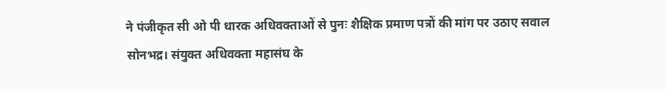ने पंजीकृत सी ओ पी धारक अधिवक्ताओं से पुनः शैक्षिक प्रमाण पत्रों की मांग पर उठाए सवाल
सोनभद्र। संयुक्त अधिवक्ता महासंघ के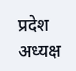प्रदेश अध्यक्ष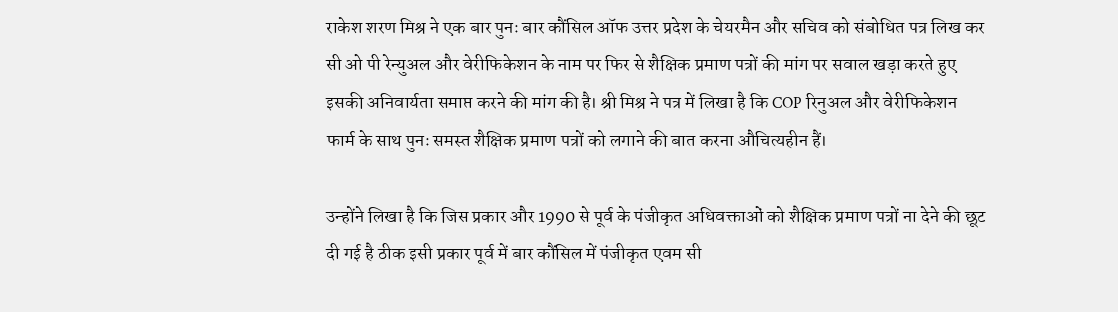राकेश शरण मिश्र ने एक बार पुनः बार कौंसिल ऑफ उत्तर प्रदेश के चेयरमैन और सचिव को संबोधित पत्र लिख कर सी ओ पी रेन्युअल और वेरीफिकेशन के नाम पर फिर से शैक्षिक प्रमाण पत्रों की मांग पर सवाल खड़ा करते हुए इसकी अनिवार्यता समाप्त करने की मांग की है। श्री मिश्र ने पत्र में लिखा है कि COP रिनुअल और वेरीफिकेशन फार्म के साथ पुनः समस्त शैक्षिक प्रमाण पत्रों को लगाने की बात करना औचित्यहीन हैं।

उन्होंने लिखा है कि जिस प्रकार और 1990 से पूर्व के पंजीकृत अधिवक्ताओं को शैक्षिक प्रमाण पत्रों ना देने की छूट दी गई है ठीक इसी प्रकार पूर्व में बार कौंसिल में पंजीकृत एवम सी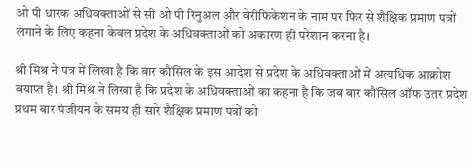ओ पी धारक अधिवक्ताओं से सी ओ पी रिनुअल और वेरीफिकेशन के नाम पर फिर से शैक्षिक प्रमाण पत्रों लगाने के लिए कहना केवल प्रदेश के अधिवक्ताओं को अकारण ही परेशान करना है।

श्री मिश्र ने पत्र में लिखा है कि बार कौंसिल के इस आदेश से प्रदेश के अधिवक्ताओं में अत्यधिक आक्रोश बयाप्त है। श्री मिश्र ने लिखा है कि प्रदेश के अधिवक्ताओं का कहना है कि जब बार कौंसिल ऑफ उतर प्रदेश प्रथम बार पंजीयन के समय ही सारे शैक्षिक प्रमाण पत्रों को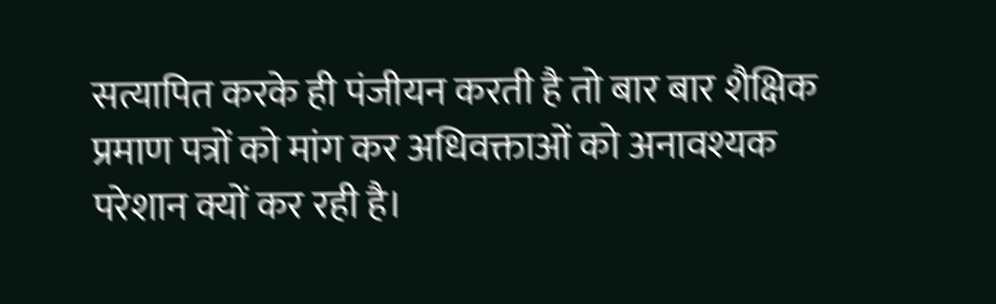सत्यापित करके ही पंजीयन करती है तो बार बार शैक्षिक प्रमाण पत्रों को मांग कर अधिवक्ताओं को अनावश्यक परेशान क्यों कर रही है।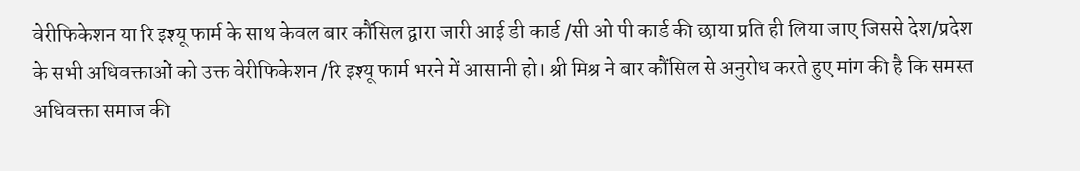वेरीफिकेशन या रि इश्यू फार्म के साथ केवल बार कौंसिल द्वारा जारी आई डी कार्ड /सी ओ पी कार्ड की छाया प्रति ही लिया जाए जिससे देश/प्रदेश के सभी अधिवक्ताओं को उक्त वेरीफिकेशन /रि इश्यू फार्म भरने में आसानी हो। श्री मिश्र ने बार कौंसिल से अनुरोध करते हुए मांग की है कि समस्त अधिवक्ता समाज की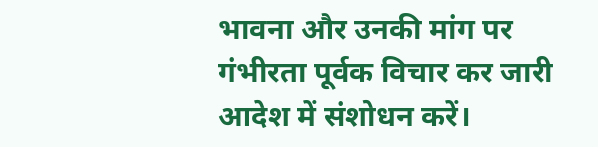भावना और उनकी मांग पर गंभीरता पूर्वक विचार कर जारी आदेश में संशोधन करें।